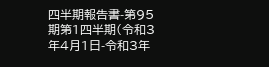四半期報告書-第95期第1四半期(令和3年4月1日-令和3年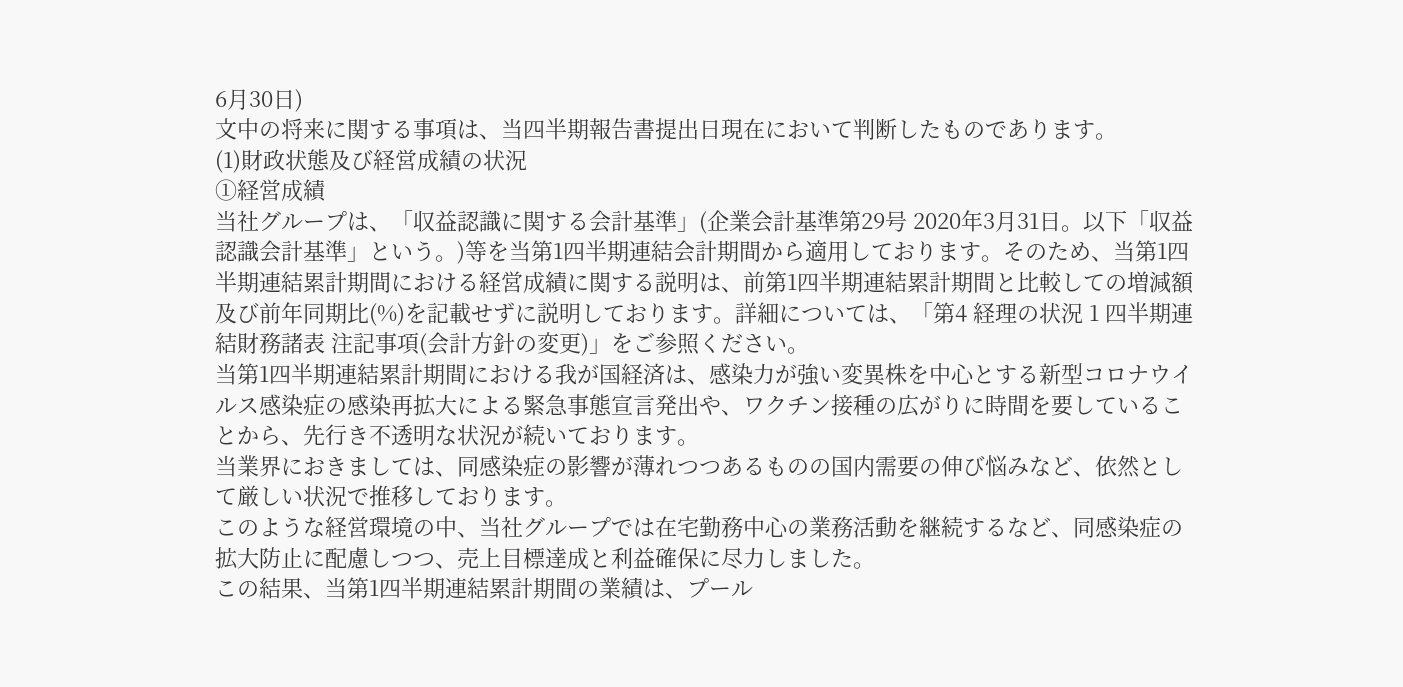6月30日)
文中の将来に関する事項は、当四半期報告書提出日現在において判断したものであります。
(1)財政状態及び経営成績の状況
①経営成績
当社グループは、「収益認識に関する会計基準」(企業会計基準第29号 2020年3月31日。以下「収益認識会計基準」という。)等を当第1四半期連結会計期間から適用しております。そのため、当第1四半期連結累計期間における経営成績に関する説明は、前第1四半期連結累計期間と比較しての増減額及び前年同期比(%)を記載せずに説明しております。詳細については、「第4 経理の状況 1 四半期連結財務諸表 注記事項(会計方針の変更)」をご参照ください。
当第1四半期連結累計期間における我が国経済は、感染力が強い変異株を中心とする新型コロナウイルス感染症の感染再拡大による緊急事態宣言発出や、ワクチン接種の広がりに時間を要していることから、先行き不透明な状況が続いております。
当業界におきましては、同感染症の影響が薄れつつあるものの国内需要の伸び悩みなど、依然として厳しい状況で推移しております。
このような経営環境の中、当社グループでは在宅勤務中心の業務活動を継続するなど、同感染症の拡大防止に配慮しつつ、売上目標達成と利益確保に尽力しました。
この結果、当第1四半期連結累計期間の業績は、プール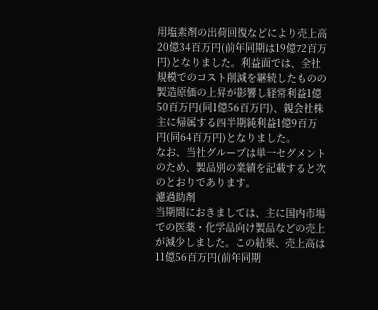用塩素剤の出荷回復などにより売上高20億34百万円(前年同期は19億72百万円)となりました。利益面では、全社規模でのコスト削減を継続したものの製造原価の上昇が影響し経常利益1億50百万円(同1億56百万円)、親会社株主に帰属する四半期純利益1億9百万円(同64百万円)となりました。
なお、当社グループは単一セグメントのため、製品別の業績を記載すると次のとおりであります。
濾過助剤
当期間におきましては、主に国内市場での医薬・化学品向け製品などの売上が減少しました。この結果、売上高は11億56百万円(前年同期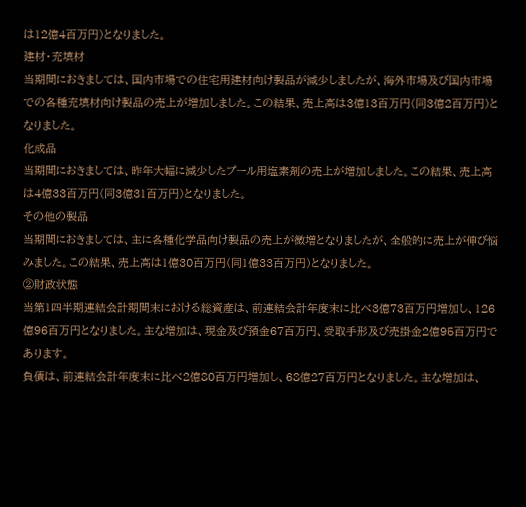は12億4百万円)となりました。
建材・充填材
当期間におきましては、国内市場での住宅用建材向け製品が減少しましたが、海外市場及び国内市場での各種充填材向け製品の売上が増加しました。この結果、売上高は3億13百万円(同3億2百万円)となりました。
化成品
当期間におきましては、昨年大幅に減少したプール用塩素剤の売上が増加しました。この結果、売上高は4億33百万円(同3億31百万円)となりました。
その他の製品
当期間におきましては、主に各種化学品向け製品の売上が微増となりましたが、全般的に売上が伸び悩みました。この結果、売上高は1億30百万円(同1億33百万円)となりました。
②財政状態
当第1四半期連結会計期間末における総資産は、前連結会計年度末に比べ3億73百万円増加し、126億96百万円となりました。主な増加は、現金及び預金67百万円、受取手形及び売掛金2億95百万円であります。
負債は、前連結会計年度末に比べ2億80百万円増加し、68億27百万円となりました。主な増加は、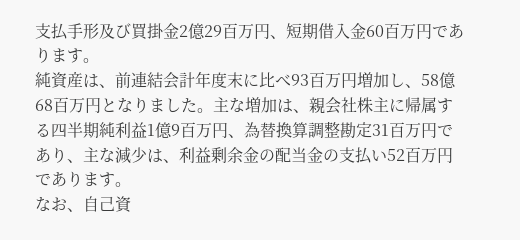支払手形及び買掛金2億29百万円、短期借入金60百万円であります。
純資産は、前連結会計年度末に比べ93百万円増加し、58億68百万円となりました。主な増加は、親会社株主に帰属する四半期純利益1億9百万円、為替換算調整勘定31百万円であり、主な減少は、利益剰余金の配当金の支払い52百万円であります。
なお、自己資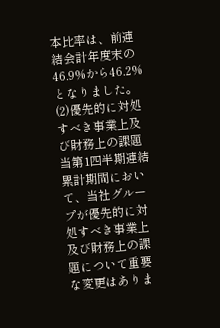本比率は、前連結会計年度末の46.9%から46.2%となりました。
(2)優先的に対処すべき事業上及び財務上の課題
当第1四半期連結累計期間において、当社グループが優先的に対処すべき事業上及び財務上の課題について重要な変更はありま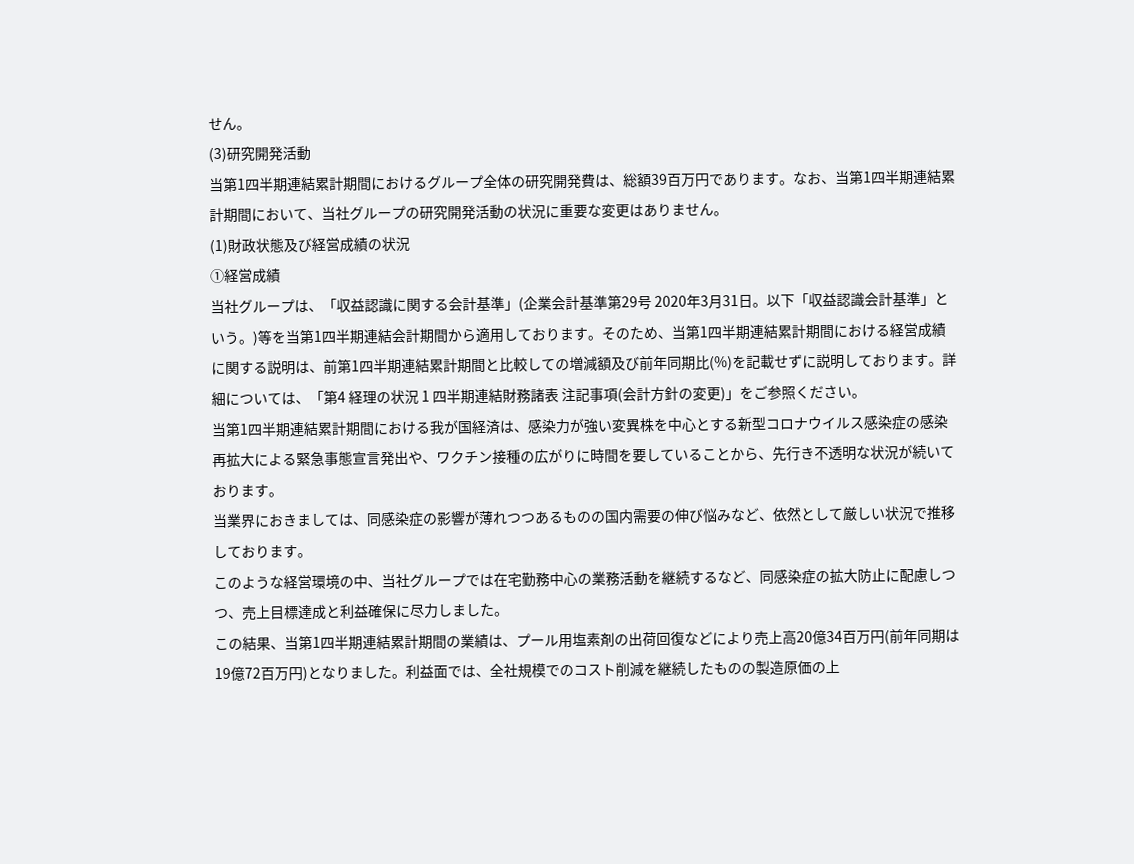せん。
(3)研究開発活動
当第1四半期連結累計期間におけるグループ全体の研究開発費は、総額39百万円であります。なお、当第1四半期連結累計期間において、当社グループの研究開発活動の状況に重要な変更はありません。
(1)財政状態及び経営成績の状況
①経営成績
当社グループは、「収益認識に関する会計基準」(企業会計基準第29号 2020年3月31日。以下「収益認識会計基準」という。)等を当第1四半期連結会計期間から適用しております。そのため、当第1四半期連結累計期間における経営成績に関する説明は、前第1四半期連結累計期間と比較しての増減額及び前年同期比(%)を記載せずに説明しております。詳細については、「第4 経理の状況 1 四半期連結財務諸表 注記事項(会計方針の変更)」をご参照ください。
当第1四半期連結累計期間における我が国経済は、感染力が強い変異株を中心とする新型コロナウイルス感染症の感染再拡大による緊急事態宣言発出や、ワクチン接種の広がりに時間を要していることから、先行き不透明な状況が続いております。
当業界におきましては、同感染症の影響が薄れつつあるものの国内需要の伸び悩みなど、依然として厳しい状況で推移しております。
このような経営環境の中、当社グループでは在宅勤務中心の業務活動を継続するなど、同感染症の拡大防止に配慮しつつ、売上目標達成と利益確保に尽力しました。
この結果、当第1四半期連結累計期間の業績は、プール用塩素剤の出荷回復などにより売上高20億34百万円(前年同期は19億72百万円)となりました。利益面では、全社規模でのコスト削減を継続したものの製造原価の上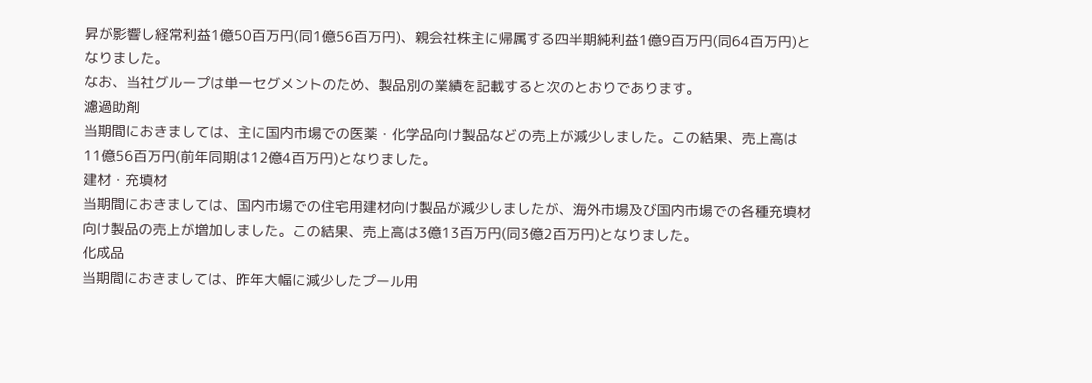昇が影響し経常利益1億50百万円(同1億56百万円)、親会社株主に帰属する四半期純利益1億9百万円(同64百万円)となりました。
なお、当社グループは単一セグメントのため、製品別の業績を記載すると次のとおりであります。
濾過助剤
当期間におきましては、主に国内市場での医薬・化学品向け製品などの売上が減少しました。この結果、売上高は11億56百万円(前年同期は12億4百万円)となりました。
建材・充填材
当期間におきましては、国内市場での住宅用建材向け製品が減少しましたが、海外市場及び国内市場での各種充填材向け製品の売上が増加しました。この結果、売上高は3億13百万円(同3億2百万円)となりました。
化成品
当期間におきましては、昨年大幅に減少したプール用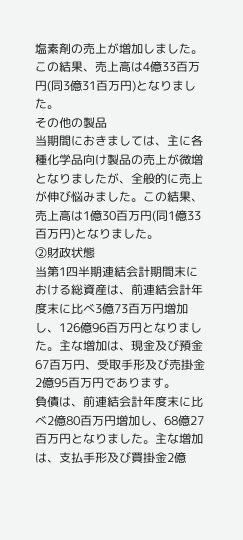塩素剤の売上が増加しました。この結果、売上高は4億33百万円(同3億31百万円)となりました。
その他の製品
当期間におきましては、主に各種化学品向け製品の売上が微増となりましたが、全般的に売上が伸び悩みました。この結果、売上高は1億30百万円(同1億33百万円)となりました。
②財政状態
当第1四半期連結会計期間末における総資産は、前連結会計年度末に比べ3億73百万円増加し、126億96百万円となりました。主な増加は、現金及び預金67百万円、受取手形及び売掛金2億95百万円であります。
負債は、前連結会計年度末に比べ2億80百万円増加し、68億27百万円となりました。主な増加は、支払手形及び買掛金2億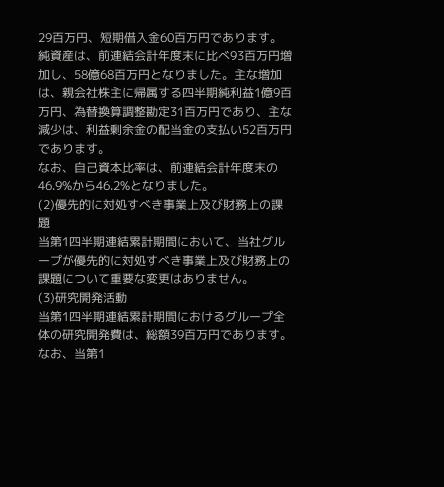29百万円、短期借入金60百万円であります。
純資産は、前連結会計年度末に比べ93百万円増加し、58億68百万円となりました。主な増加は、親会社株主に帰属する四半期純利益1億9百万円、為替換算調整勘定31百万円であり、主な減少は、利益剰余金の配当金の支払い52百万円であります。
なお、自己資本比率は、前連結会計年度末の46.9%から46.2%となりました。
(2)優先的に対処すべき事業上及び財務上の課題
当第1四半期連結累計期間において、当社グループが優先的に対処すべき事業上及び財務上の課題について重要な変更はありません。
(3)研究開発活動
当第1四半期連結累計期間におけるグループ全体の研究開発費は、総額39百万円であります。なお、当第1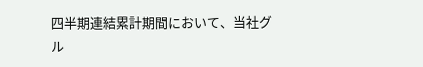四半期連結累計期間において、当社グル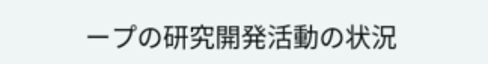ープの研究開発活動の状況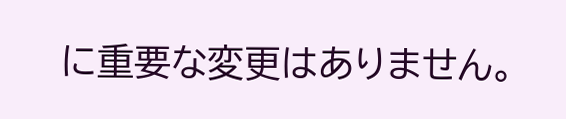に重要な変更はありません。